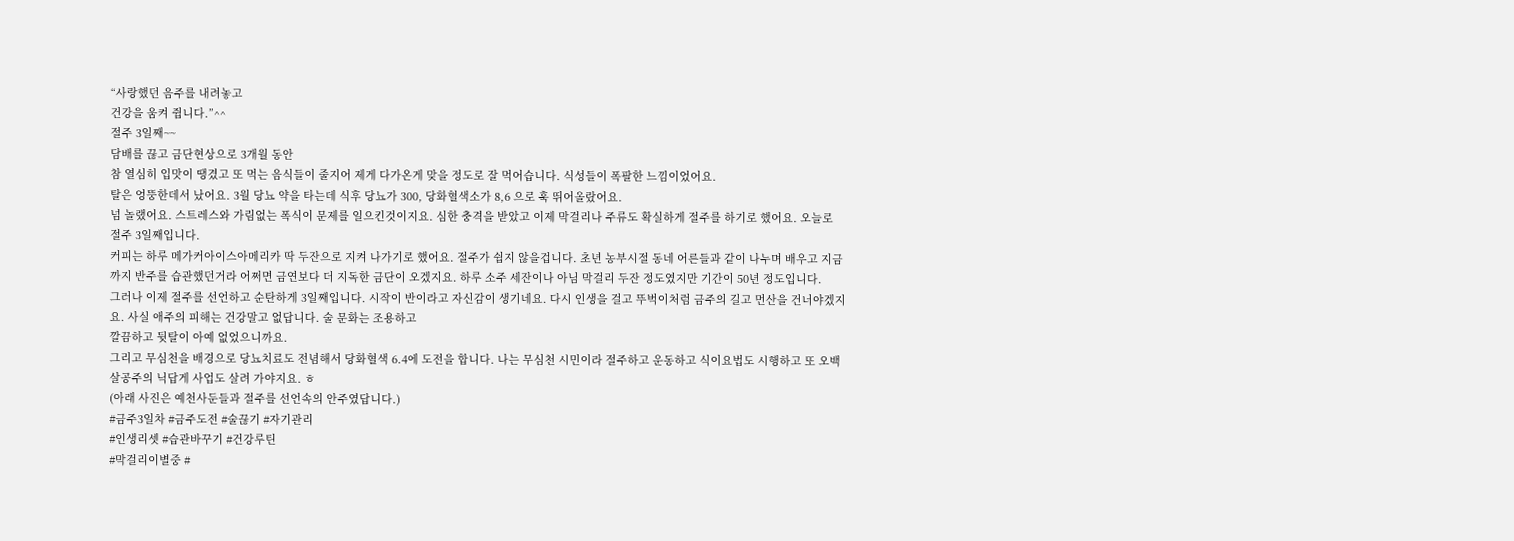“사랑했던 음주를 내려놓고
건강을 움켜 쥡니다.”^^
절주 3일째~~
담배를 끊고 금단현상으로 3개월 동안
참 열심히 입맛이 땡겼고 또 먹는 음식들이 줄지어 제게 다가온게 맞을 정도로 잘 먹어습니다. 식성들이 폭팔한 느낌이었어요.
탈은 엉뚱한데서 났어요. 3월 당뇨 약을 타는데 식후 당뇨가 300, 당화혈색소가 8,6 으로 훅 뛰어올랐어요.
넘 놀랬어요. 스트레스와 가림없는 폭식이 문제를 일으킨것이지요. 심한 충격을 받았고 이제 막걸리나 주류도 확실하게 절주를 하기로 했어요. 오늘로
절주 3일째입니다.
커피는 하루 메가커아이스아메리카 딱 두잔으로 지켜 나가기로 했어요. 절주가 쉽지 않을겁니다. 초년 농부시절 동네 어른들과 같이 나누며 배우고 지금까지 반주를 습관했던거라 어쩌면 금연보다 더 지독한 금단이 오겠지요. 하루 소주 세잔이나 아님 막걸리 두잔 정도였지만 기간이 50년 정도입니다.
그러나 이제 절주를 선언하고 순탄하게 3일째입니다. 시작이 반이라고 자신감이 생기네요. 다시 인생을 걸고 뚜벅이처럼 금주의 길고 먼산을 건너야겠지요. 사실 애주의 피해는 건강말고 없답니다. 술 문화는 조용하고
깔끔하고 뒷탈이 아예 없었으니까요.
그리고 무심천을 배경으로 당뇨치료도 전념해서 당화혈색 6.4에 도전을 합니다. 나는 무심천 시민이라 절주하고 운동하고 식이요법도 시행하고 또 오백살공주의 닉답게 사업도 살려 가야지요. ㅎ
(아래 사진은 예천사둔들과 절주를 선언속의 안주였답니다.)
#금주3일차 #금주도전 #술끊기 #자기관리
#인생리셋 #습관바꾸기 #건강루틴
#막걸리이별중 #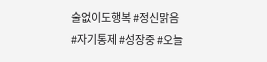술없이도행복 #정신맑음
#자기통제 #성장중 #오늘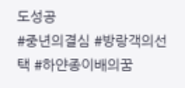도성공
#중년의결심 #방랑객의선택 #하얀종이배의꿈